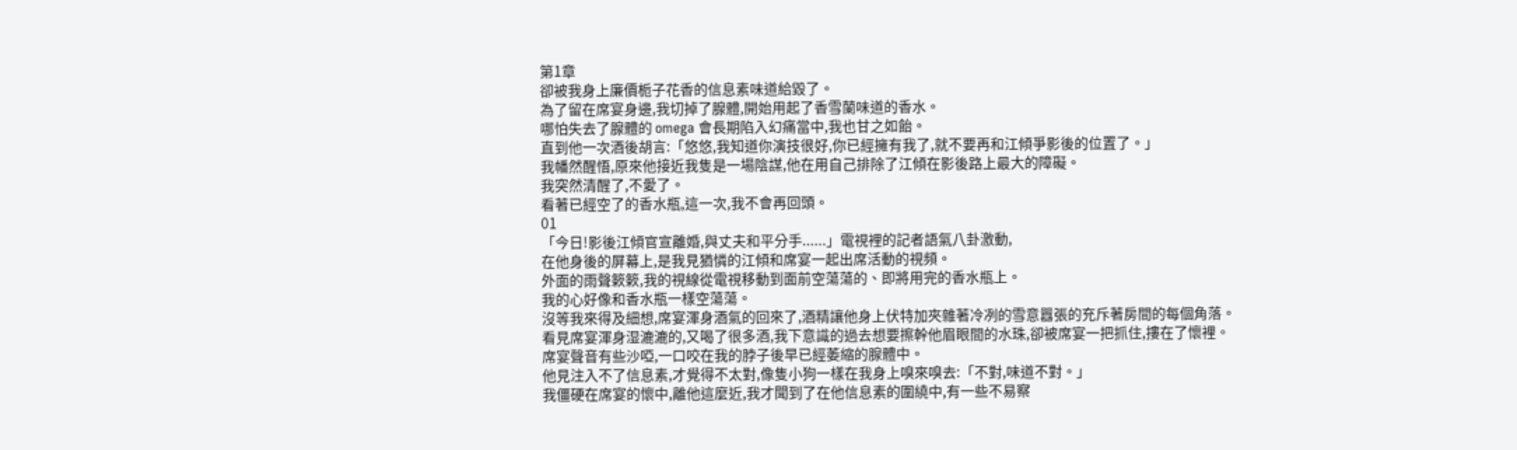第1章
卻被我身上廉價栀子花香的信息素味道給毀了。
為了留在席宴身邊,我切掉了腺體,開始用起了香雪蘭味道的香水。
哪怕失去了腺體的 omega 會長期陷入幻痛當中,我也甘之如飴。
直到他一次酒後胡言:「悠悠,我知道你演技很好,你已經擁有我了,就不要再和江傾爭影後的位置了。」
我幡然醒悟,原來他接近我隻是一場陰謀,他在用自己排除了江傾在影後路上最大的障礙。
我突然清醒了,不愛了。
看著已經空了的香水瓶,這一次,我不會再回頭。
01
「今日!影後江傾官宣離婚,與丈夫和平分手......」電視裡的記者語氣八卦激動,
在他身後的屏幕上,是我見猶憐的江傾和席宴一起出席活動的視頻。
外面的雨聲簌簌,我的視線從電視移動到面前空蕩蕩的、即將用完的香水瓶上。
我的心好像和香水瓶一樣空蕩蕩。
沒等我來得及細想,席宴渾身酒氣的回來了,酒精讓他身上伏特加夾雜著冷冽的雪意囂張的充斥著房間的每個角落。
看見席宴渾身湿漉漉的,又喝了很多酒,我下意識的過去想要擦幹他眉眼間的水珠,卻被席宴一把抓住,摟在了懷裡。
席宴聲音有些沙啞,一口咬在我的脖子後早已經萎縮的腺體中。
他見注入不了信息素,才覺得不太對,像隻小狗一樣在我身上嗅來嗅去:「不對,味道不對。」
我僵硬在席宴的懷中,離他這麼近,我才聞到了在他信息素的圍繞中,有一些不易察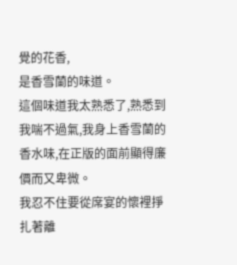覺的花香,
是香雪蘭的味道。
這個味道我太熟悉了,熟悉到我喘不過氣,我身上香雪蘭的香水味,在正版的面前顯得廉價而又卑微。
我忍不住要從席宴的懷裡掙扎著離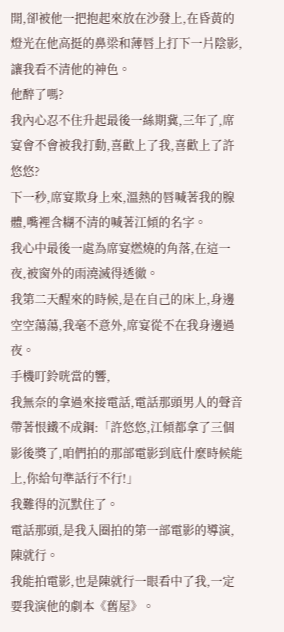開,卻被他一把抱起來放在沙發上,在昏黃的燈光在他高挺的鼻梁和薄唇上打下一片陰影,讓我看不清他的神色。
他醉了嗎?
我內心忍不住升起最後一絲期冀,三年了,席宴會不會被我打動,喜歡上了我,喜歡上了許悠悠?
下一秒,席宴欺身上來,溫熱的唇喊著我的腺體,嘴裡含糊不清的喊著江傾的名字。
我心中最後一處為席宴燃燒的角落,在這一夜,被窗外的雨澆滅得透徹。
我第二天醒來的時候,是在自己的床上,身邊空空蕩蕩,我毫不意外,席宴從不在我身邊過夜。
手機叮鈴咣當的響,
我無奈的拿過來接電話,電話那頭男人的聲音帶著恨鐵不成鋼:「許悠悠,江傾都拿了三個影後獎了,咱們拍的那部電影到底什麼時候能上,你給句準話行不行!」
我難得的沉默住了。
電話那頭,是我入圈拍的第一部電影的導演,陳就行。
我能拍電影,也是陳就行一眼看中了我,一定要我演他的劇本《舊屋》。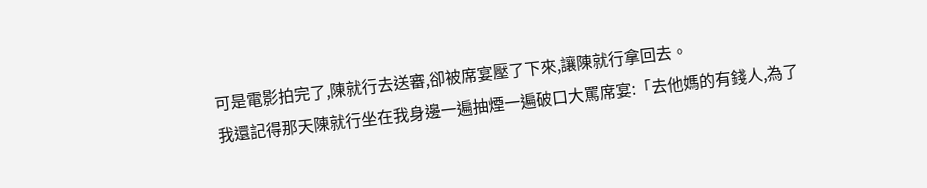可是電影拍完了,陳就行去送審,卻被席宴壓了下來,讓陳就行拿回去。
我還記得那天陳就行坐在我身邊一遍抽煙一遍破口大罵席宴:「去他媽的有錢人,為了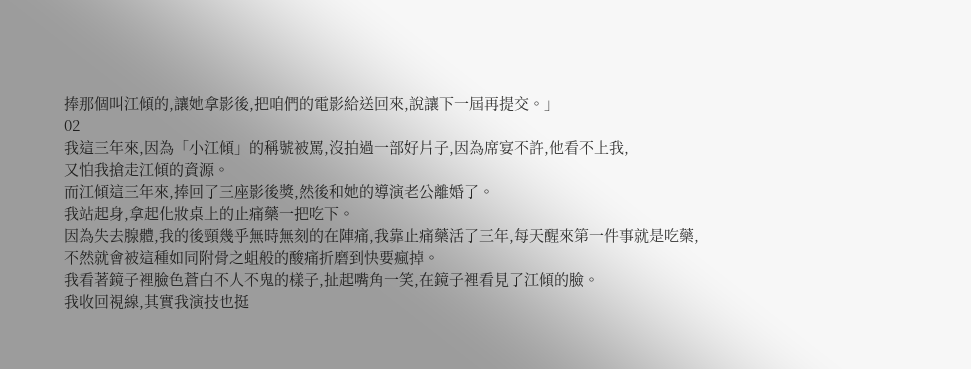捧那個叫江傾的,讓她拿影後,把咱們的電影給送回來,說讓下一屆再提交。」
02
我這三年來,因為「小江傾」的稱號被罵,沒拍過一部好片子,因為席宴不許,他看不上我,
又怕我搶走江傾的資源。
而江傾這三年來,捧回了三座影後獎,然後和她的導演老公離婚了。
我站起身,拿起化妝桌上的止痛藥一把吃下。
因為失去腺體,我的後頸幾乎無時無刻的在陣痛,我靠止痛藥活了三年,每天醒來第一件事就是吃藥,不然就會被這種如同附骨之蛆般的酸痛折磨到快要瘋掉。
我看著鏡子裡臉色蒼白不人不鬼的樣子,扯起嘴角一笑,在鏡子裡看見了江傾的臉。
我收回視線,其實我演技也挺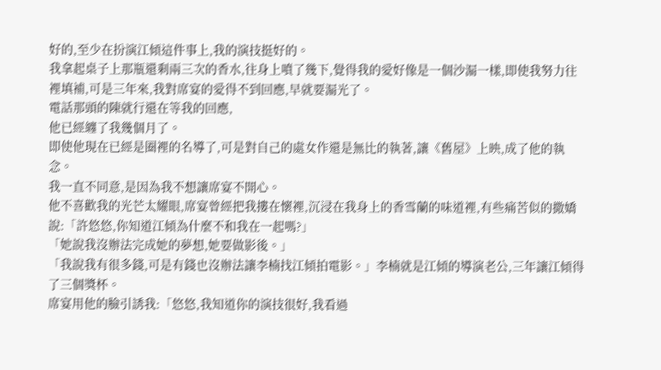好的,至少在扮演江傾這件事上,我的演技挺好的。
我拿起桌子上那瓶還剩兩三次的香水,往身上噴了幾下,覺得我的愛好像是一個沙漏一樣,即使我努力往裡填補,可是三年來,我對席宴的愛得不到回應,早就要漏光了。
電話那頭的陳就行還在等我的回應,
他已經纏了我幾個月了。
即使他現在已經是圈裡的名導了,可是對自己的處女作還是無比的執著,讓《舊屋》上映,成了他的執念。
我一直不同意,是因為我不想讓席宴不開心。
他不喜歡我的光芒太耀眼,席宴曾經把我摟在懷裡,沉浸在我身上的香雪蘭的味道裡,有些痛苦似的撒嬌說:「許悠悠,你知道江傾為什麼不和我在一起嗎?」
「她說我沒辦法完成她的夢想,她要做影後。」
「我說我有很多錢,可是有錢也沒辦法讓李楠找江傾拍電影。」李楠就是江傾的導演老公,三年讓江傾得了三個獎杯。
席宴用他的臉引誘我:「悠悠,我知道你的演技很好,我看過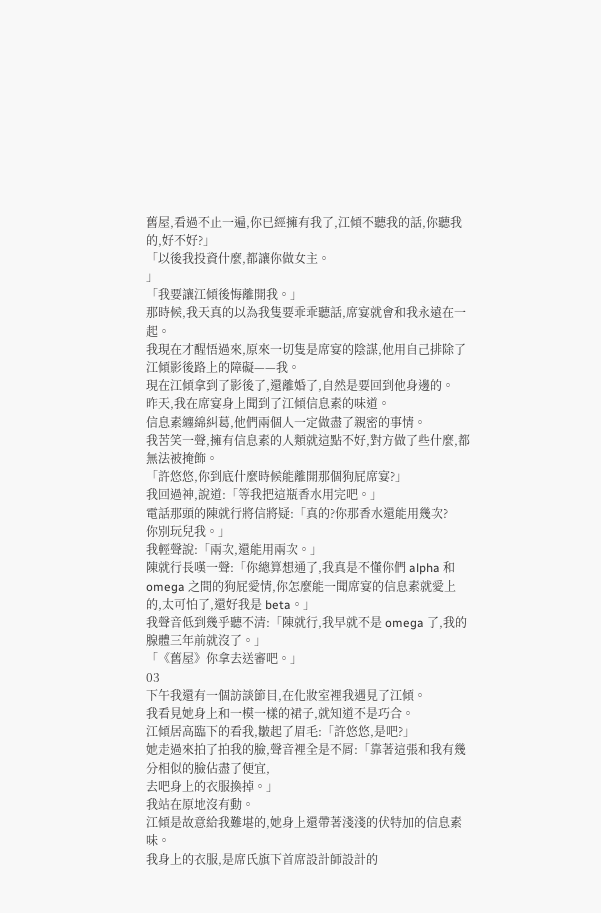舊屋,看過不止一遍,你已經擁有我了,江傾不聽我的話,你聽我的,好不好?」
「以後我投資什麼,都讓你做女主。
」
「我要讓江傾後悔離開我。」
那時候,我天真的以為我隻要乖乖聽話,席宴就會和我永遠在一起。
我現在才醒悟過來,原來一切隻是席宴的陰謀,他用自己排除了江傾影後路上的障礙——我。
現在江傾拿到了影後了,還離婚了,自然是要回到他身邊的。
昨天,我在席宴身上聞到了江傾信息素的味道。
信息素纏綿糾葛,他們兩個人一定做盡了親密的事情。
我苦笑一聲,擁有信息素的人類就這點不好,對方做了些什麼,都無法被掩飾。
「許悠悠,你到底什麼時候能離開那個狗屁席宴?」
我回過神,說道:「等我把這瓶香水用完吧。」
電話那頭的陳就行將信將疑:「真的?你那香水還能用幾次?
你別玩兒我。」
我輕聲說:「兩次,還能用兩次。」
陳就行長嘆一聲:「你總算想通了,我真是不懂你們 alpha 和 omega 之間的狗屁愛情,你怎麼能一聞席宴的信息素就愛上的,太可怕了,還好我是 beta。」
我聲音低到幾乎聽不清:「陳就行,我早就不是 omega 了,我的腺體三年前就沒了。」
「《舊屋》你拿去送審吧。」
03
下午我還有一個訪談節目,在化妝室裡我遇見了江傾。
我看見她身上和一模一樣的裙子,就知道不是巧合。
江傾居高臨下的看我,皺起了眉毛:「許悠悠,是吧?」
她走過來拍了拍我的臉,聲音裡全是不屑:「靠著這張和我有幾分相似的臉佔盡了便宜,
去吧身上的衣服換掉。」
我站在原地沒有動。
江傾是故意給我難堪的,她身上還帶著淺淺的伏特加的信息素味。
我身上的衣服,是席氏旗下首席設計師設計的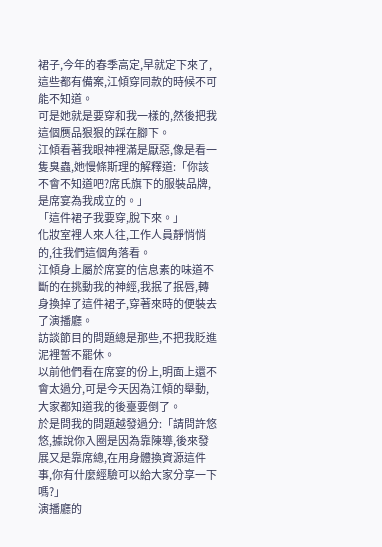裙子,今年的春季高定,早就定下來了,這些都有備案,江傾穿同款的時候不可能不知道。
可是她就是要穿和我一樣的,然後把我這個赝品狠狠的踩在腳下。
江傾看著我眼神裡滿是厭惡,像是看一隻臭蟲,她慢條斯理的解釋道:「你該不會不知道吧?席氏旗下的服裝品牌,是席宴為我成立的。」
「這件裙子我要穿,脫下來。」
化妝室裡人來人往,工作人員靜悄悄的,往我們這個角落看。
江傾身上屬於席宴的信息素的味道不斷的在挑動我的神經,我抿了抿唇,轉身換掉了這件裙子,穿著來時的便裝去了演播廳。
訪談節目的問題總是那些,不把我貶進泥裡誓不罷休。
以前他們看在席宴的份上,明面上還不會太過分,可是今天因為江傾的舉動,大家都知道我的後臺要倒了。
於是問我的問題越發過分:「請問許悠悠,據說你入圈是因為靠陳導,後來發展又是靠席總,在用身體換資源這件事,你有什麼經驗可以給大家分享一下嗎?」
演播廳的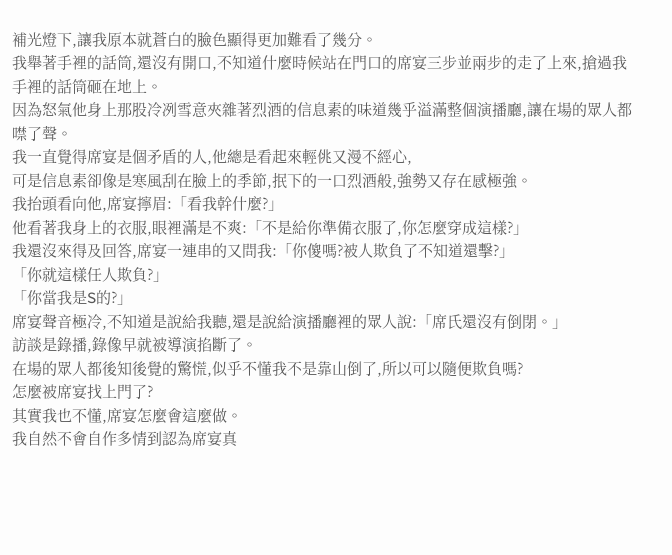補光燈下,讓我原本就蒼白的臉色顯得更加難看了幾分。
我舉著手裡的話筒,還沒有開口,不知道什麼時候站在門口的席宴三步並兩步的走了上來,搶過我手裡的話筒砸在地上。
因為怒氣他身上那股冷冽雪意夾雜著烈酒的信息素的味道幾乎溢滿整個演播廳,讓在場的眾人都噤了聲。
我一直覺得席宴是個矛盾的人,他總是看起來輕佻又漫不經心,
可是信息素卻像是寒風刮在臉上的季節,抿下的一口烈酒般,強勢又存在感極強。
我抬頭看向他,席宴擰眉:「看我幹什麼?」
他看著我身上的衣服,眼裡滿是不爽:「不是給你準備衣服了,你怎麼穿成這樣?」
我還沒來得及回答,席宴一連串的又問我:「你傻嗎?被人欺負了不知道還擊?」
「你就這樣任人欺負?」
「你當我是S的?」
席宴聲音極冷,不知道是說給我聽,還是說給演播廳裡的眾人說:「席氏還沒有倒閉。」
訪談是錄播,錄像早就被導演掐斷了。
在場的眾人都後知後覺的驚慌,似乎不懂我不是靠山倒了,所以可以隨便欺負嗎?
怎麼被席宴找上門了?
其實我也不懂,席宴怎麼會這麼做。
我自然不會自作多情到認為席宴真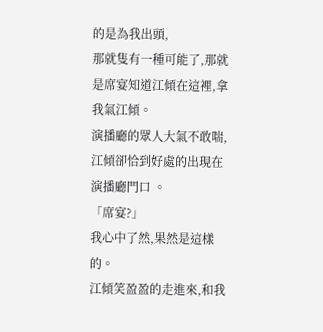的是為我出頭,
那就隻有一種可能了,那就是席宴知道江傾在這裡,拿我氣江傾。
演播廳的眾人大氣不敢喘,江傾卻恰到好處的出現在演播廳門口 。
「席宴?」
我心中了然,果然是這樣的。
江傾笑盈盈的走進來,和我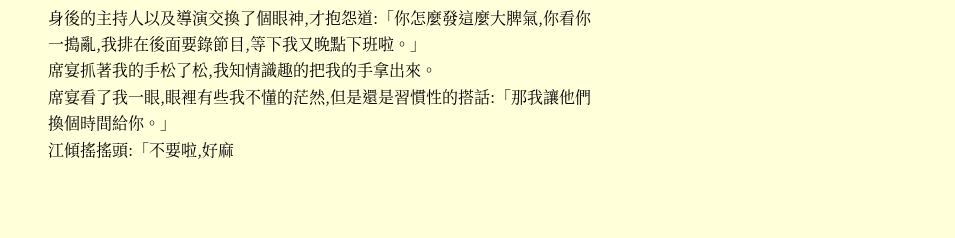身後的主持人以及導演交換了個眼神,才抱怨道:「你怎麼發這麼大脾氣,你看你一搗亂,我排在後面要錄節目,等下我又晚點下班啦。」
席宴抓著我的手松了松,我知情識趣的把我的手拿出來。
席宴看了我一眼,眼裡有些我不懂的茫然,但是還是習慣性的搭話:「那我讓他們換個時間給你。」
江傾搖搖頭:「不要啦,好麻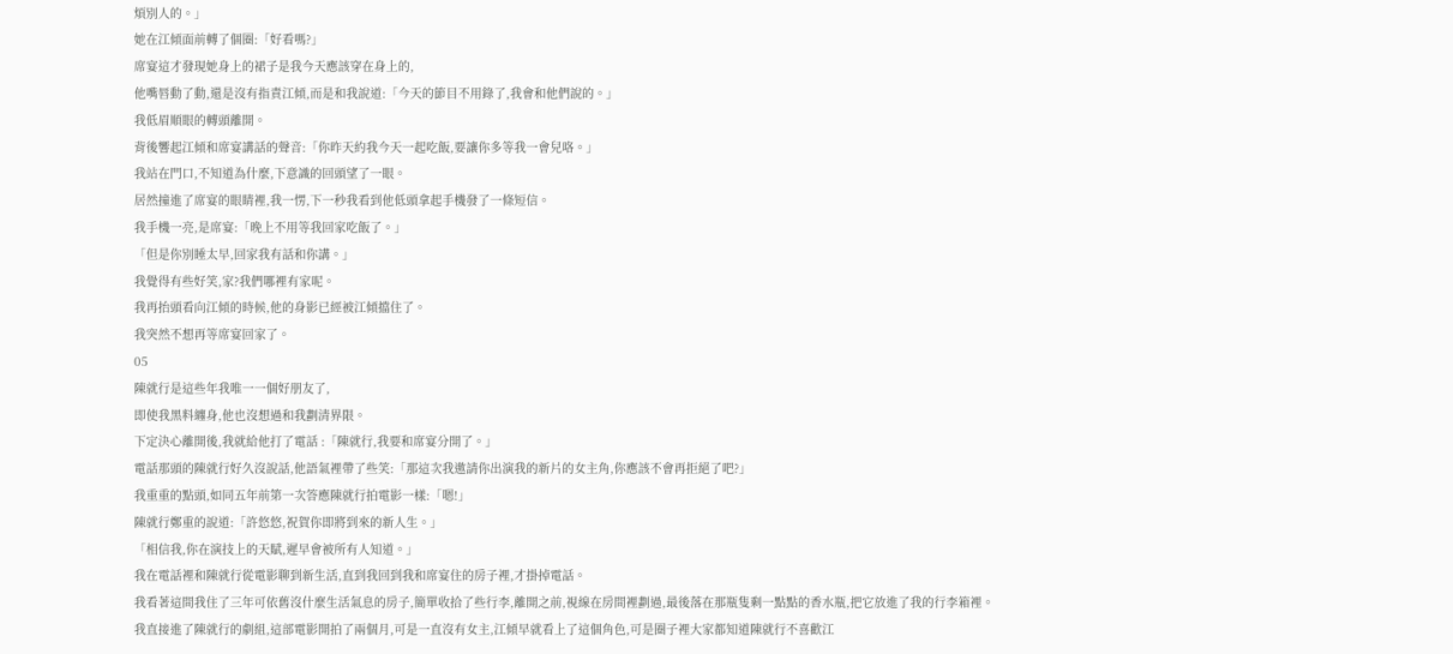煩別人的。」
她在江傾面前轉了個圈:「好看嗎?」
席宴這才發現她身上的裙子是我今天應該穿在身上的,
他嘴唇動了動,還是沒有指責江傾,而是和我說道:「今天的節目不用錄了,我會和他們說的。」
我低眉順眼的轉頭離開。
背後響起江傾和席宴講話的聲音:「你昨天約我今天一起吃飯,要讓你多等我一會兒咯。」
我站在門口,不知道為什麼,下意識的回頭望了一眼。
居然撞進了席宴的眼睛裡,我一愣,下一秒我看到他低頭拿起手機發了一條短信。
我手機一亮,是席宴:「晚上不用等我回家吃飯了。」
「但是你別睡太早,回家我有話和你講。」
我覺得有些好笑,家?我們哪裡有家呢。
我再抬頭看向江傾的時候,他的身影已經被江傾擋住了。
我突然不想再等席宴回家了。
05
陳就行是這些年我唯一一個好朋友了,
即使我黑料纏身,他也沒想過和我劃清界限。
下定決心離開後,我就給他打了電話 :「陳就行,我要和席宴分開了。」
電話那頭的陳就行好久沒說話,他語氣裡帶了些笑:「那這次我邀請你出演我的新片的女主角,你應該不會再拒絕了吧?」
我重重的點頭,如同五年前第一次答應陳就行拍電影一樣:「嗯!」
陳就行鄭重的說道:「許悠悠,祝賀你即將到來的新人生。」
「相信我,你在演技上的天賦,遲早會被所有人知道。」
我在電話裡和陳就行從電影聊到新生活,直到我回到我和席宴住的房子裡,才掛掉電話。
我看著這間我住了三年可依舊沒什麼生活氣息的房子,簡單收拾了些行李,離開之前,視線在房間裡劃過,最後落在那瓶隻剩一點點的香水瓶,把它放進了我的行李箱裡。
我直接進了陳就行的劇組,這部電影開拍了兩個月,可是一直沒有女主,江傾早就看上了這個角色,可是圈子裡大家都知道陳就行不喜歡江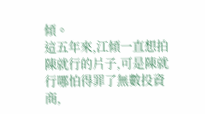傾。
這五年來,江傾一直想拍陳就行的片子,可是陳就行哪怕得罪了無數投資商,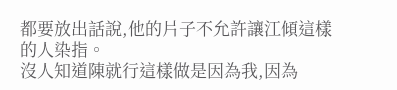都要放出話說,他的片子不允許讓江傾這樣的人染指。
沒人知道陳就行這樣做是因為我,因為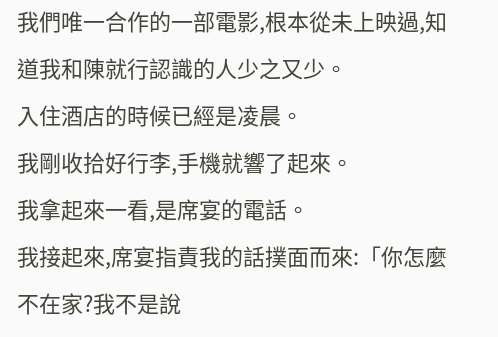我們唯一合作的一部電影,根本從未上映過,知道我和陳就行認識的人少之又少。
入住酒店的時候已經是凌晨。
我剛收拾好行李,手機就響了起來。
我拿起來一看,是席宴的電話。
我接起來,席宴指責我的話撲面而來:「你怎麼不在家?我不是說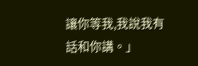讓你等我,我說我有話和你講。」